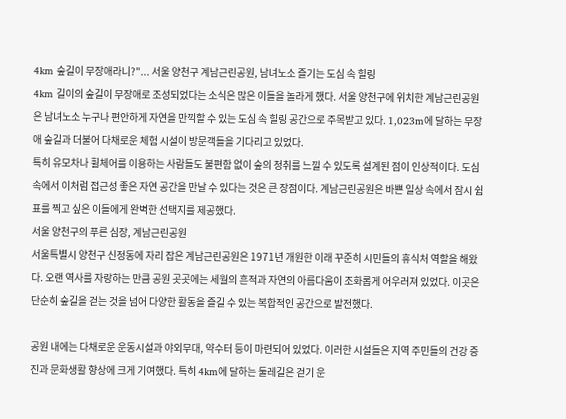4km 숲길이 무장애라니?"... 서울 양천구 계남근린공원, 남녀노소 즐기는 도심 속 힐링
4km 길이의 숲길이 무장애로 조성되었다는 소식은 많은 이들을 놀라게 했다. 서울 양천구에 위치한 계남근린공원은 남녀노소 누구나 편안하게 자연을 만끽할 수 있는 도심 속 힐링 공간으로 주목받고 있다. 1,023m에 달하는 무장애 숲길과 더불어 다채로운 체험 시설이 방문객들을 기다리고 있었다.
특히 유모차나 휠체어를 이용하는 사람들도 불편함 없이 숲의 정취를 느낄 수 있도록 설계된 점이 인상적이다. 도심 속에서 이처럼 접근성 좋은 자연 공간을 만날 수 있다는 것은 큰 장점이다. 계남근린공원은 바쁜 일상 속에서 잠시 쉼표를 찍고 싶은 이들에게 완벽한 선택지를 제공했다.
서울 양천구의 푸른 심장, 계남근린공원
서울특별시 양천구 신정동에 자리 잡은 계남근린공원은 1971년 개원한 이래 꾸준히 시민들의 휴식처 역할을 해왔다. 오랜 역사를 자랑하는 만큼 공원 곳곳에는 세월의 흔적과 자연의 아름다움이 조화롭게 어우러져 있었다. 이곳은 단순히 숲길을 걷는 것을 넘어 다양한 활동을 즐길 수 있는 복합적인 공간으로 발전했다.

공원 내에는 다채로운 운동시설과 야외무대, 약수터 등이 마련되어 있었다. 이러한 시설들은 지역 주민들의 건강 증진과 문화생활 향상에 크게 기여했다. 특히 4km에 달하는 둘레길은 걷기 운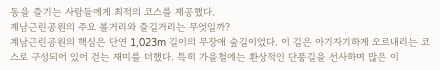동을 즐기는 사람들에게 최적의 코스를 제공했다.
계남근린공원의 주요 볼거리와 즐길거리는 무엇일까?
계남근린공원의 핵심은 단연 1,023m 길이의 무장애 숲길이었다. 이 길은 아기자기하게 오르내리는 코스로 구성되어 있어 걷는 재미를 더했다. 특히 가을철에는 환상적인 단풍길을 선사하며 많은 이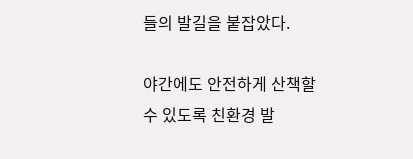들의 발길을 붙잡았다.

야간에도 안전하게 산책할 수 있도록 친환경 발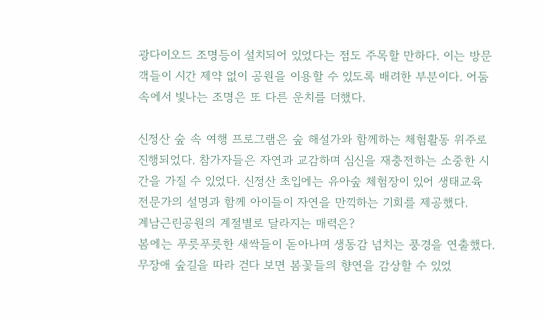광다이오드 조명등이 설치되어 있었다는 점도 주목할 만하다. 이는 방문객들이 시간 제약 없이 공원을 이용할 수 있도록 배려한 부분이다. 어둠 속에서 빛나는 조명은 또 다른 운치를 더했다.

신정산 숲 속 여행 프로그램은 숲 해설가와 함께하는 체험활동 위주로 진행되었다. 참가자들은 자연과 교감하며 심신을 재충전하는 소중한 시간을 가질 수 있었다. 신정산 초입에는 유아숲 체험장이 있어 생태교육 전문가의 설명과 함께 아이들이 자연을 만끽하는 기회를 제공했다.
계남근린공원의 계절별로 달라지는 매력은?
봄에는 푸릇푸릇한 새싹들이 돋아나며 생동감 넘치는 풍경을 연출했다. 무장애 숲길을 따라 걷다 보면 봄꽃들의 향연을 감상할 수 있었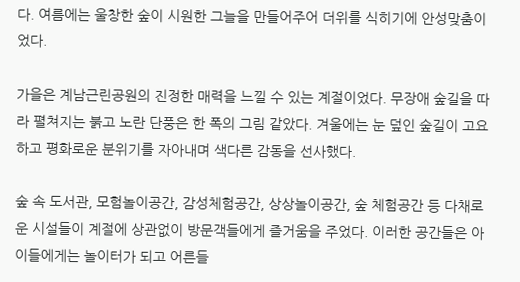다. 여름에는 울창한 숲이 시원한 그늘을 만들어주어 더위를 식히기에 안성맞춤이었다.

가을은 계남근린공원의 진정한 매력을 느낄 수 있는 계절이었다. 무장애 숲길을 따라 펼쳐지는 붉고 노란 단풍은 한 폭의 그림 같았다. 겨울에는 눈 덮인 숲길이 고요하고 평화로운 분위기를 자아내며 색다른 감동을 선사했다.

숲 속 도서관, 모험놀이공간, 감성체험공간, 상상놀이공간, 숲 체험공간 등 다채로운 시설들이 계절에 상관없이 방문객들에게 즐거움을 주었다. 이러한 공간들은 아이들에게는 놀이터가 되고 어른들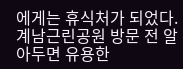에게는 휴식처가 되었다.
계남근린공원 방문 전 알아두면 유용한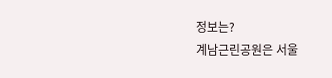정보는?
계남근린공원은 서울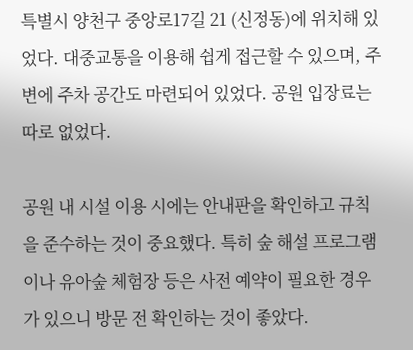특별시 양천구 중앙로17길 21 (신정동)에 위치해 있었다. 대중교통을 이용해 쉽게 접근할 수 있으며, 주변에 주차 공간도 마련되어 있었다. 공원 입장료는 따로 없었다.

공원 내 시설 이용 시에는 안내판을 확인하고 규칙을 준수하는 것이 중요했다. 특히 숲 해설 프로그램이나 유아숲 체험장 등은 사전 예약이 필요한 경우가 있으니 방문 전 확인하는 것이 좋았다.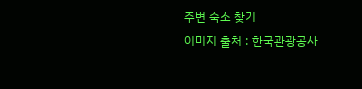주변 숙소 찾기
이미지 출처 : 한국관광공사